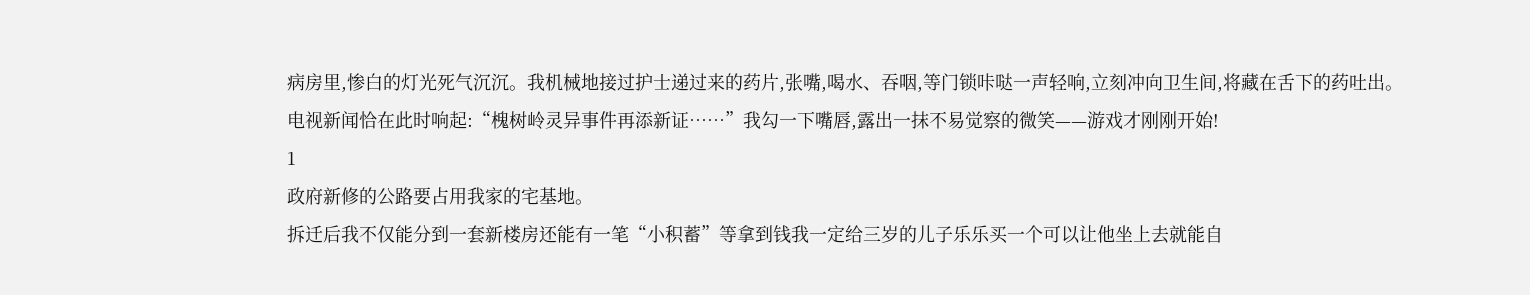病房里,惨白的灯光死气沉沉。我机械地接过护士递过来的药片,张嘴,喝水、吞咽,等门锁咔哒一声轻响,立刻冲向卫生间,将藏在舌下的药吐出。
电视新闻恰在此时响起:“槐树岭灵异事件再添新证……”我勾一下嘴唇,露出一抹不易觉察的微笑——游戏才刚刚开始!
1
政府新修的公路要占用我家的宅基地。
拆迁后我不仅能分到一套新楼房还能有一笔“小积蓄”等拿到钱我一定给三岁的儿子乐乐买一个可以让他坐上去就能自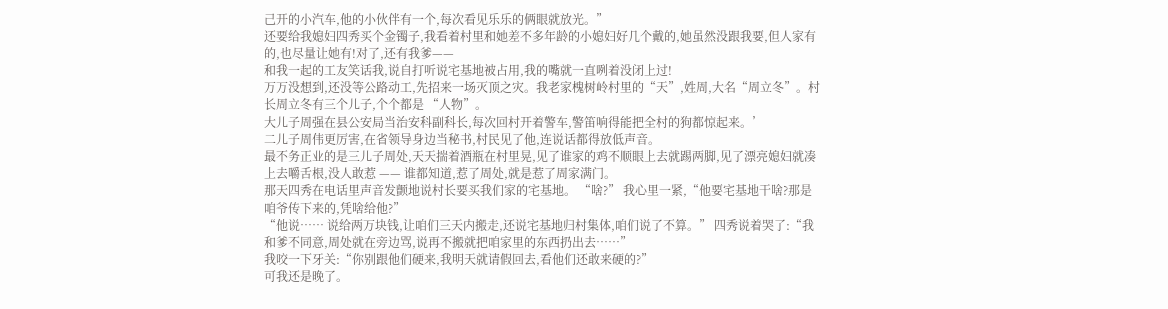己开的小汽车,他的小伙伴有一个,每次看见乐乐的俩眼就放光。”
还要给我媳妇四秀买个金镯子,我看着村里和她差不多年龄的小媳妇好几个戴的,她虽然没跟我要,但人家有的,也尽量让她有!对了,还有我爹——
和我一起的工友笑话我,说自打听说宅基地被占用,我的嘴就一直咧着没闭上过!
万万没想到,还没等公路动工,先招来一场灭顶之灾。我老家槐树岭村里的“天”,姓周,大名“周立冬”。村长周立冬有三个儿子,个个都是 “人物”。
大儿子周强在县公安局当治安科副科长,每次回村开着警车,警笛响得能把全村的狗都惊起来。’
二儿子周伟更厉害,在省领导身边当秘书,村民见了他,连说话都得放低声音。
最不务正业的是三儿子周处,天天揣着酒瓶在村里晃,见了谁家的鸡不顺眼上去就踢两脚,见了漂亮媳妇就凑上去嚼舌根,没人敢惹 —— 谁都知道,惹了周处,就是惹了周家满门。
那天四秀在电话里声音发颤地说村长要买我们家的宅基地。 “啥?” 我心里一紧,“他要宅基地干啥?那是咱爷传下来的,凭啥给他?”
“他说…… 说给两万块钱,让咱们三天内搬走,还说宅基地归村集体,咱们说了不算。” 四秀说着哭了:“我和爹不同意,周处就在旁边骂,说再不搬就把咱家里的东西扔出去……”
我咬一下牙关:“你别跟他们硬来,我明天就请假回去,看他们还敢来硬的?”
可我还是晚了。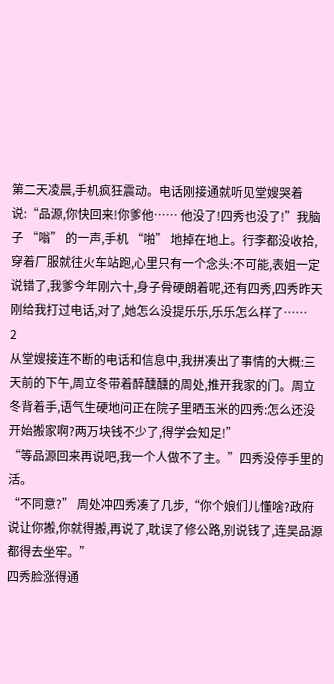第二天凌晨,手机疯狂震动。电话刚接通就听见堂嫂哭着说:“品源,你快回来!你爹他…… 他没了!四秀也没了!”我脑子 “嗡” 的一声,手机 “啪” 地掉在地上。行李都没收拾,穿着厂服就往火车站跑,心里只有一个念头:不可能,表姐一定说错了,我爹今年刚六十,身子骨硬朗着呢,还有四秀,四秀昨天刚给我打过电话,对了,她怎么没提乐乐,乐乐怎么样了……
2
从堂嫂接连不断的电话和信息中,我拼凑出了事情的大概:三天前的下午,周立冬带着醉醺醺的周处,推开我家的门。周立冬背着手,语气生硬地问正在院子里晒玉米的四秀:怎么还没开始搬家啊?两万块钱不少了,得学会知足!”
“等品源回来再说吧,我一个人做不了主。”四秀没停手里的活。
“不同意?” 周处冲四秀凑了几步,“你个娘们儿懂啥?政府说让你搬,你就得搬,再说了,耽误了修公路,别说钱了,连吴品源都得去坐牢。”
四秀脸涨得通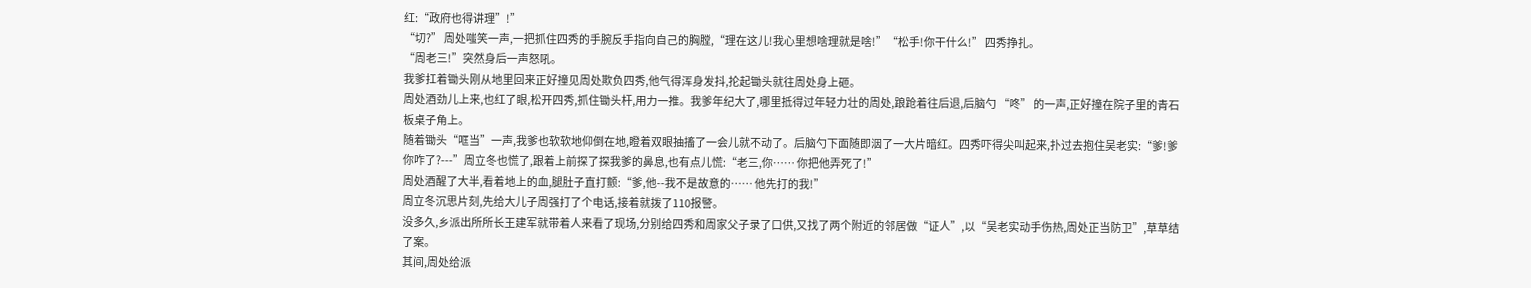红:“政府也得讲理”!”
“切?” 周处嗤笑一声,一把抓住四秀的手腕反手指向自己的胸膛,“理在这儿!我心里想啥理就是啥!”“松手!你干什么!” 四秀挣扎。
“周老三!”突然身后一声怒吼。
我爹扛着锄头刚从地里回来正好撞见周处欺负四秀,他气得浑身发抖,抡起锄头就往周处身上砸。
周处酒劲儿上来,也红了眼,松开四秀,抓住锄头杆,用力一推。我爹年纪大了,哪里抵得过年轻力壮的周处,踉跄着往后退,后脑勺 “咚” 的一声,正好撞在院子里的青石板桌子角上。
随着锄头“哐当”一声,我爹也软软地仰倒在地,瞪着双眼抽搐了一会儿就不动了。后脑勺下面随即洇了一大片暗红。四秀吓得尖叫起来,扑过去抱住吴老实:“爹!爹你咋了?---”周立冬也慌了,跟着上前探了探我爹的鼻息,也有点儿慌:“老三,你…… 你把他弄死了!”
周处酒醒了大半,看着地上的血,腿肚子直打颤:“爹,他--我不是故意的…… 他先打的我!”
周立冬沉思片刻,先给大儿子周强打了个电话,接着就拨了110报警。
没多久,乡派出所所长王建军就带着人来看了现场,分别给四秀和周家父子录了口供,又找了两个附近的邻居做“证人”,以“吴老实动手伤热,周处正当防卫”,草草结了案。
其间,周处给派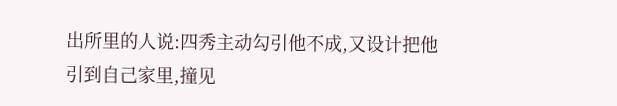出所里的人说:四秀主动勾引他不成,又设计把他引到自己家里,撞见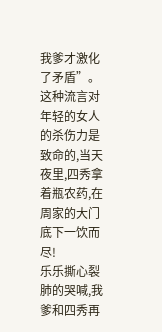我爹才激化了矛盾”。
这种流言对年轻的女人的杀伤力是致命的,当天夜里,四秀拿着瓶农药,在周家的大门底下一饮而尽!
乐乐撕心裂肺的哭喊,我爹和四秀再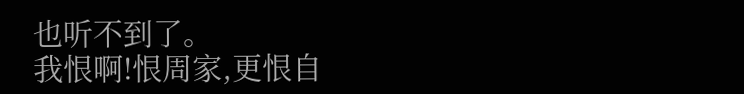也听不到了。
我恨啊!恨周家,更恨自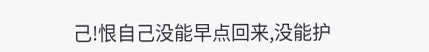己!恨自己没能早点回来,没能护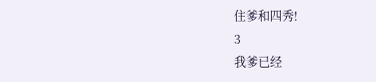住爹和四秀!
3
我爹已经